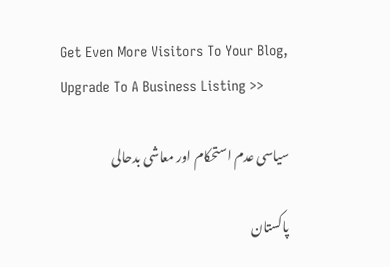Get Even More Visitors To Your Blog, Upgrade To A Business Listing >>

سیاسی عدم استحکام اور معاشی بدحالی

پاکستان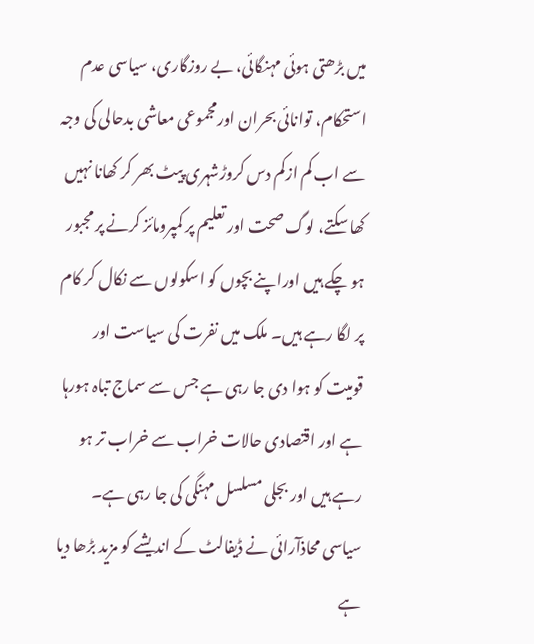میں بڑھتی ہوئی مہنگائی، بے روزگاری، سیاسی عدم استحکام، توانائی بحران اورمجموعی معاشی بدحالی کی وجہ سے اب کم ازکم دس کروڑشہری پیٹ بھر کر کھانا نہیں کھا سکتے، لوگ صحت اور تعلیم پر کمپرومائز کرنے پر مجبور ہو چکے ہیں اوراپنے بچوں کو اسکولوں سے نکال کر کام پر لگا رہے ہیں۔ ملک میں نفرت کی سیاست اور قومیت کو ہوا دی جا رہی ہے جس سے سماج تباہ ہورہا ہے اور اقتصادی حالات خراب سے خراب تر ہو رہے ہیں اور بجلی مسلسل مہنگی کی جا رہی ہے۔ سیاسی محاذآرائی نے ڈیفالٹ کے اندیشے کو مزید بڑھا دیا ہے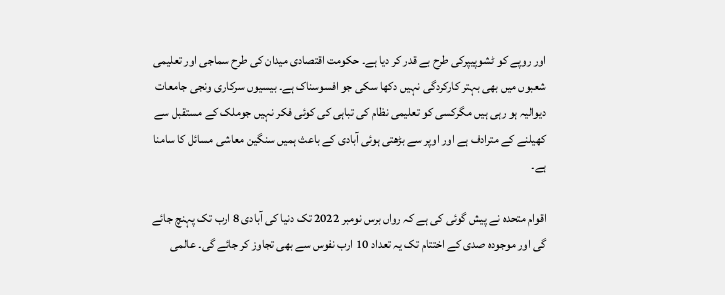اور روپے کو ٹشوپیپرکی طرح بے قدر کر دیا ہے۔ حکومت اقتصادی میدان کی طرح سماجی اور تعلیمی شعبوں میں بھی بہتر کارکردگی نہیں دکھا سکی جو افسوسناک ہے۔ بیسیوں سرکاری ونجی جامعات دیوالیہ ہو رہی ہیں مگرکسی کو تعلیمی نظام کی تباہی کی کوئی فکر نہیں جوملک کے مستقبل سے کھیلنے کے مترادف ہے اور اوپر سے بڑھتی ہوئی آبادی کے باعث ہمیں سنگین معاشی مسائل کا سامنا ہے۔

اقوام متحدہ نے پیش گوئی کی ہے کہ رواں برس نومبر 2022 تک دنیا کی آبادی 8 ارب تک پہنچ جائے گی اور موجودہ صدی کے اختتام تک یہ تعداد 10 ارب نفوس سے بھی تجاوز کر جائے گی۔ عالمی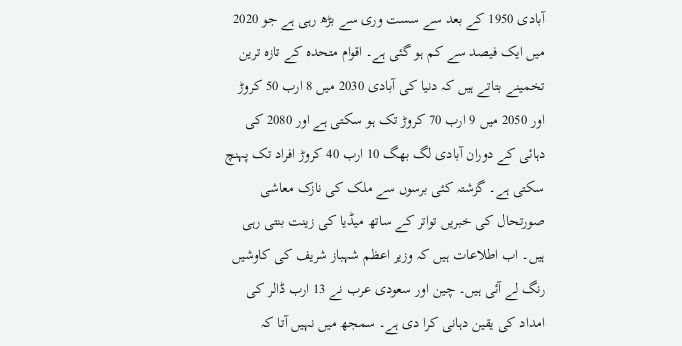آبادی 1950 کے بعد سے سست وری سے بڑھ رہی ہے جو 2020 میں ایک فیصد سے کم ہو گئی ہے۔ اقوام متحدہ کے تازہ ترین تخمینے بتاتے ہیں کہ دنیا کی آبادی 2030 میں 8 ارب 50 کروڑ اور 2050 میں 9 ارب 70 کروڑ تک ہو سکتی ہے اور 2080 کی دہائی کے دوران آبادی لگ بھگ 10 ارب 40 کروڑ افراد تک پہنچ سکتی ہے۔ گزشتہ کئی برسوں سے ملک کی نازک معاشی صورتحال کی خبریں تواتر کے ساتھ میڈیا کی زینت بنتی رہی ہیں۔ اب اطلاعات ہیں کہ وزیر اعظم شہباز شریف کی کاوشیں رنگ لے آئی ہیں۔ چین اور سعودی عرب نے 13 ارب ڈالر کی امداد کی یقین دہانی کرا دی ہے۔ سمجھ میں نہیں آتا کہ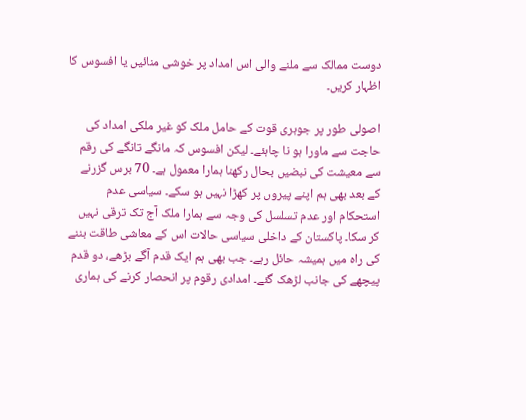دوست ممالک سے ملنے والی اس امداد پر خوشی منائیں یا افسوس کا اظہار کریں۔

اصولی طور پر جوہری قوت کے حامل ملک کو غیر ملکی امداد کی حاجت سے ماورا ہو نا چاہئے۔ لیکن افسوس کہ مانگے تانگے کی رقم سے معیشت کی نبضیں بحال رکھنا ہمارا معمول ہے۔ 70 برس گزرنے کے بعد بھی ہم اپنے پیروں پر کھڑا نہیں ہو سکے۔ سیاسی عدم استحکام اور عدم تسلسل کی وجہ سے ہمارا ملک آج تک ترقی نہیں کر سکا۔ پاکستان کے داخلی سیاسی حالات اس کے معاشی طاقت بننے کی راہ میں ہمیشہ حائل رہے۔ جب بھی ہم ایک قدم آگے بڑھے، دو قدم پیچھے کی جانب لڑھک گئے۔ امدادی رقوم پر انحصار کرنے کی ہماری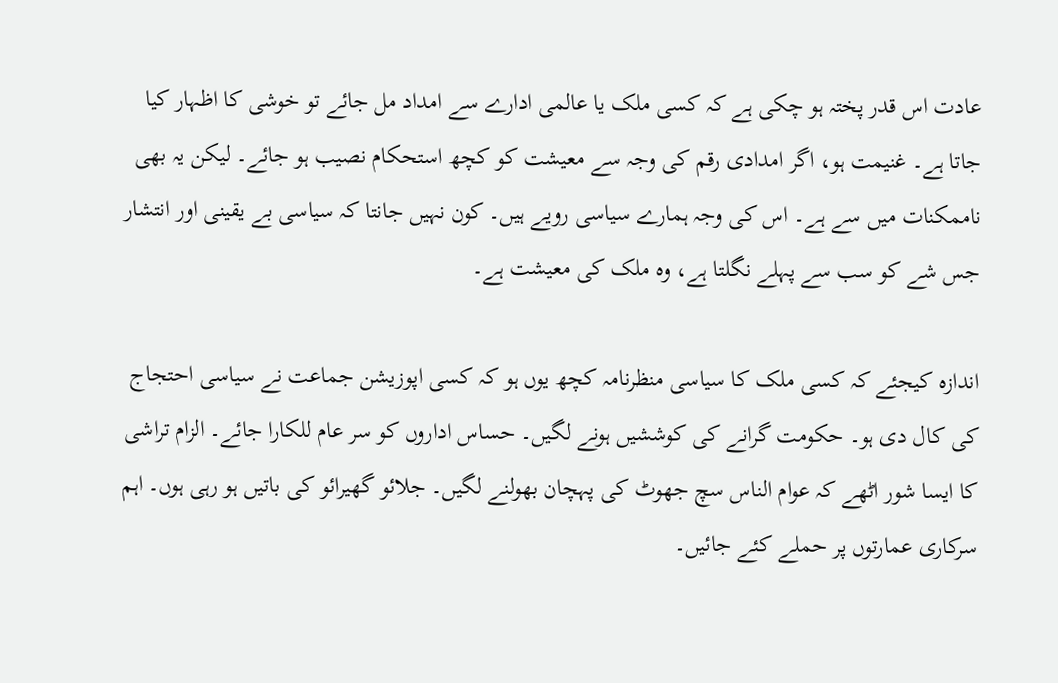عادت اس قدر پختہ ہو چکی ہے کہ کسی ملک یا عالمی ادارے سے امداد مل جائے تو خوشی کا اظہار کیا جاتا ہے۔ غنیمت ہو، اگر امدادی رقم کی وجہ سے معیشت کو کچھ استحکام نصیب ہو جائے۔ لیکن یہ بھی ناممکنات میں سے ہے۔ اس کی وجہ ہمارے سیاسی رویے ہیں۔ کون نہیں جانتا کہ سیاسی بے یقینی اور انتشار جس شے کو سب سے پہلے نگلتا ہے، وہ ملک کی معیشت ہے۔

اندازہ کیجئے کہ کسی ملک کا سیاسی منظرنامہ کچھ یوں ہو کہ کسی اپوزیشن جماعت نے سیاسی احتجاج کی کال دی ہو۔ حکومت گرانے کی کوششیں ہونے لگیں۔ حساس اداروں کو سر عام للکارا جائے۔ الزام تراشی کا ایسا شور اٹھے کہ عوام الناس سچ جھوٹ کی پہچان بھولنے لگیں۔ جلائو گھیرائو کی باتیں ہو رہی ہوں۔ اہم سرکاری عمارتوں پر حملے کئے جائیں۔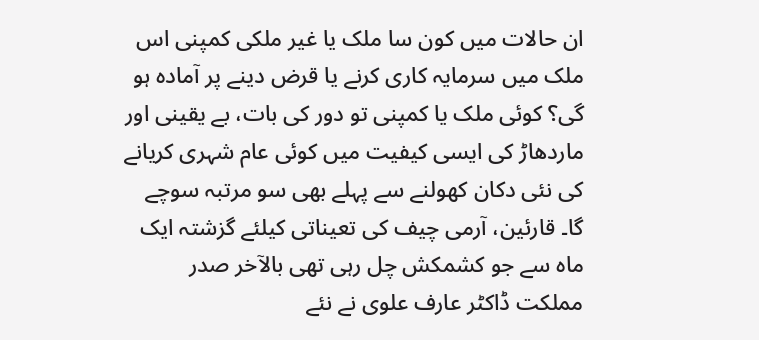ان حالات میں کون سا ملک یا غیر ملکی کمپنی اس ملک میں سرمایہ کاری کرنے یا قرض دینے پر آمادہ ہو گی؟ کوئی ملک یا کمپنی تو دور کی بات، بے یقینی اور ماردھاڑ کی ایسی کیفیت میں کوئی عام شہری کریانے کی نئی دکان کھولنے سے پہلے بھی سو مرتبہ سوچے گا۔ قارئین، آرمی چیف کی تعیناتی کیلئے گزشتہ ایک ماہ سے جو کشمکش چل رہی تھی بالآخر صدر مملکت ڈاکٹر عارف علوی نے نئے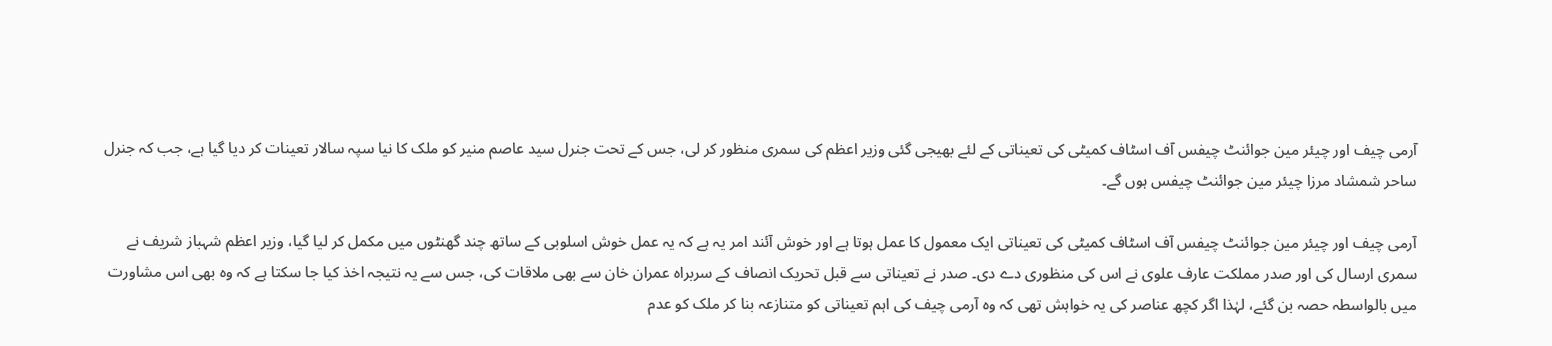آرمی چیف اور چیئر مین جوائنٹ چیفس آف اسٹاف کمیٹی کی تعیناتی کے لئے بھیجی گئی وزیر اعظم کی سمری منظور کر لی، جس کے تحت جنرل سید عاصم منیر کو ملک کا نیا سپہ سالار تعینات کر دیا گیا ہے، جب کہ جنرل ساحر شمشاد مرزا چیئر مین جوائنٹ چیفس ہوں گے۔

آرمی چیف اور چیئر مین جوائنٹ چیفس آف اسٹاف کمیٹی کی تعیناتی ایک معمول کا عمل ہوتا ہے اور خوش آئند امر یہ ہے کہ یہ عمل خوش اسلوبی کے ساتھ چند گھنٹوں میں مکمل کر لیا گیا، وزیر اعظم شہباز شریف نے سمری ارسال کی اور صدر مملکت عارف علوی نے اس کی منظوری دے دی۔ صدر نے تعیناتی سے قبل تحریک انصاف کے سربراہ عمران خان سے بھی ملاقات کی، جس سے یہ نتیجہ اخذ کیا جا سکتا ہے کہ وہ بھی اس مشاورت میں بالواسطہ حصہ بن گئے، لہٰذا اگر کچھ عناصر کی یہ خواہش تھی کہ وہ آرمی چیف کی اہم تعیناتی کو متنازعہ بنا کر ملک کو عدم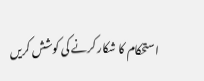استحکام کا شکار کرنے کی کوشش کریں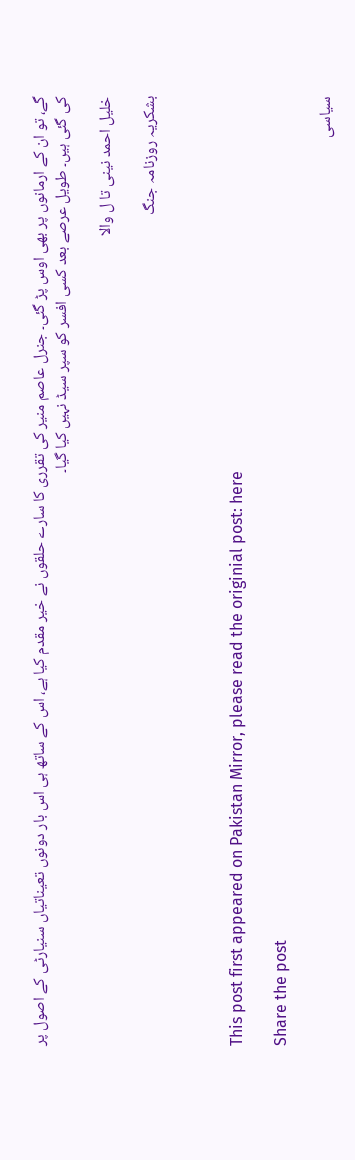گے، تو ان کے ارمانوں پر بھی اوس پڑ گئی۔ جنرل عاصم منیر کی تقرری کا سارے حلقوں نے خیر مقدم کیا ہے، اس کے ساتھ ہی اس بار دونوں تعیناتیاں سنیارٹی کے اصول پر کی گئی ہیں۔ طویل عرصے بعد کسی افسر کو سپر سیڈ نہیں کیا گیا۔

خلیل احمد نینی تا ل والا

بشکریہ روزنامہ جنگ



This post first appeared on Pakistan Mirror, please read the originial post: here

Share the post

سیاسی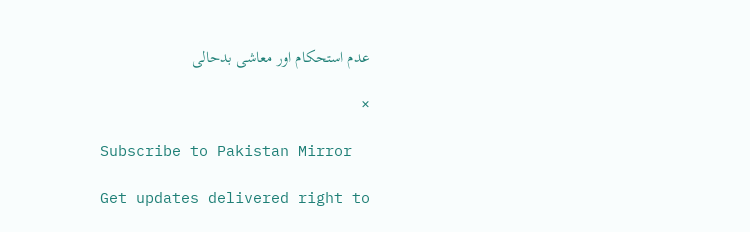عدم استحکام اور معاشی بدحالی

×

Subscribe to Pakistan Mirror

Get updates delivered right to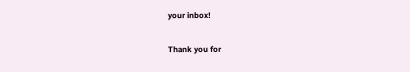your inbox!

Thank you for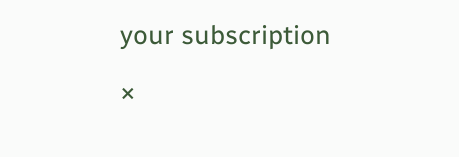your subscription

×